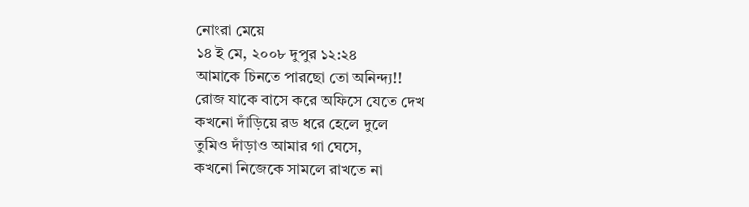নোংরা মেয়ে
১৪ ই মে, ২০০৮ দুপুর ১২:২৪
আমাকে চিনতে পারছো তো অনিন্দ্য!!
রোজ যাকে বাসে করে অফিসে যেতে দেখ
কখনো দাঁড়িয়ে রড ধরে হেলে দুলে
তুমিও দাঁড়াও আমার গা ঘেসে,
কখনো নিজেকে সামলে রাখতে না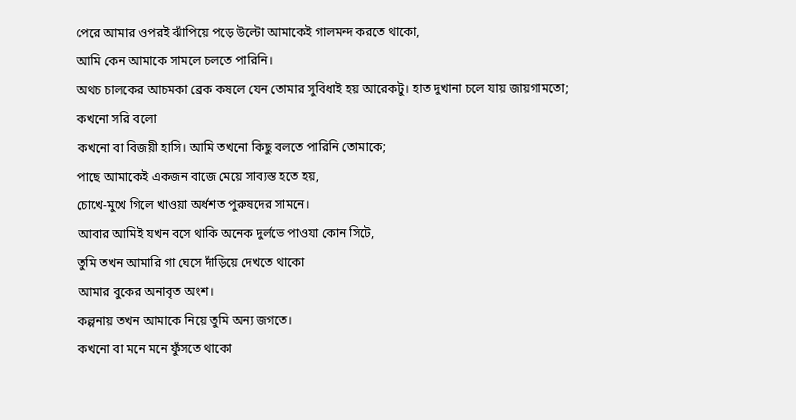পেরে আমার ওপরই ঝাঁপিয়ে পড়ে উল্টো আমাকেই গালমন্দ করতে থাকো,
আমি কেন আমাকে সামলে চলতে পারিনি।
অথচ চালকের আচমকা ব্রেক কষলে যেন তোমার সুবিধাই হয় আরেকটু। হাত দুখানা চলে যায় জায়গামতো; কখনো সরি বলো
কখনো বা বিজয়ী হাসি। আমি তখনো কিছু বলতে পারিনি তোমাকে;
পাছে আমাকেই একজন বাজে মেয়ে সাব্যস্ত হতে হয়,
চোখে-মুখে গিলে খাওয়া অর্ধশত পুরুষদের সামনে।
আবার আমিই যখন বসে থাকি অনেক দুর্লভে পাওযা কোন সিটে,
তুমি তখন আমারি গা ঘেসে দাঁড়িয়ে দেখতে থাকো
আমার বুকের অনাবৃত অংশ।
কল্পনায় তখন আমাকে নিয়ে তুমি অন্য জগতে।
কখনো বা মনে মনে ফুঁসতে থাকো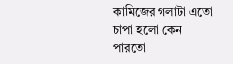কামিজের গলাটা এতো চাপা হলো কেন
পারতো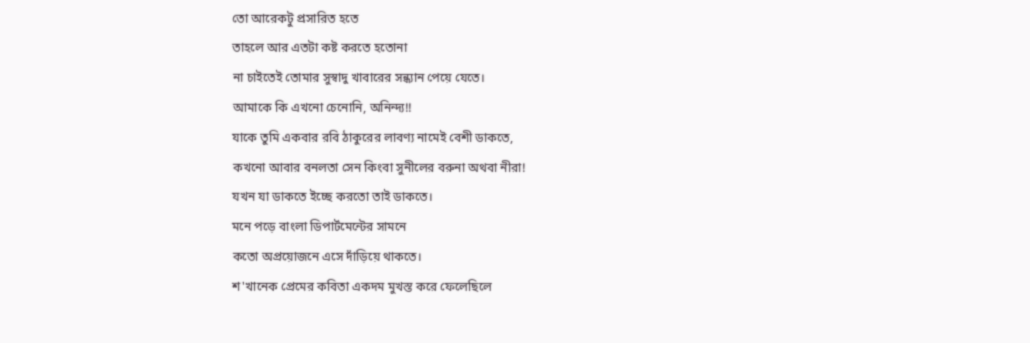তো আরেকটু প্রসারিত হতে
তাহলে আর এতটা কষ্ট করতে হতোনা
না চাইতেই তোমার সুস্বাদু খাবারের সন্ধ্যান পেয়ে যেতে।
আমাকে কি এখনো চেনোনি, অনিন্দ্য!!
যাকে তুমি একবার রবি ঠাকুরের লাবণ্য নামেই বেশী ডাকতে,
কখনো আবার বনলতা সেন কিংবা সুনীলের বরুনা অথবা নীরা!
যখন যা ডাকতে ইচ্ছে করতো তাই ডাকতে।
মনে পড়ে বাংলা ডিপার্টমেন্টের সামনে
কতো অপ্রয়োজনে এসে দাঁড়িয়ে থাকতে।
শ'খানেক প্রেমের কবিতা একদম মুখস্ত করে ফেলেছিলে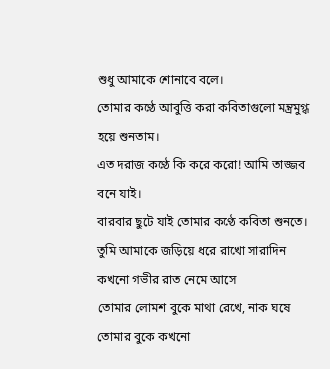শুধু আমাকে শোনাবে বলে।
তোমার কণ্ঠে আবুত্তি করা কবিতাগুলো মন্ত্রমুগ্ধ হয়ে শুনতাম।
এত দরাজ কণ্ঠে কি করে করো! আমি তাজ্জব বনে যাই।
বারবার ছুটে যাই তোমার কণ্ঠে কবিতা শুনতে।
তুমি আমাকে জড়িয়ে ধরে রাখো সারাদিন
কখনো গভীর রাত নেমে আসে
তোমার লোমশ বুকে মাথা রেখে, নাক ঘষে তোমার বুকে কখনো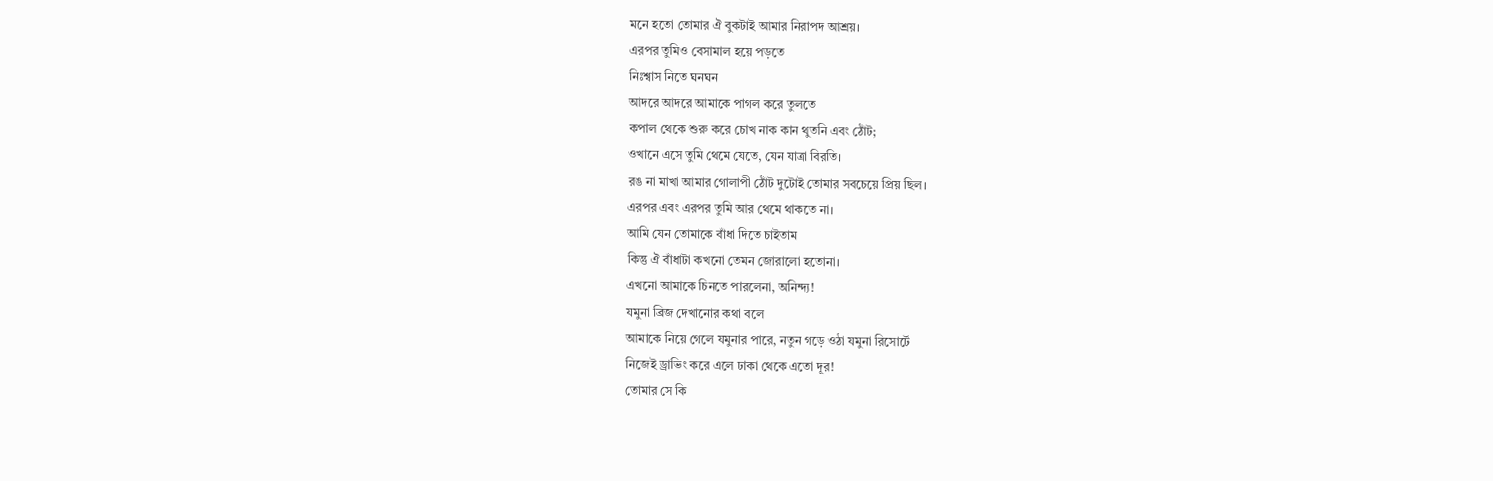মনে হতো তোমার ঐ বুকটাই আমার নিরাপদ আশ্রয়।
এরপর তুমিও বেসামাল হয়ে পড়তে
নিঃশ্বাস নিতে ঘনঘন
আদরে আদরে আমাকে পাগল করে তুলতে
কপাল থেকে শুরু করে চোখ নাক কান থুতনি এবং ঠোঁট;
ওখানে এসে তুমি থেমে যেতে, যেন যাত্রা বিরতি।
রঙ না মাখা আমার গোলাপী ঠোঁট দুটোই তোমার সবচেয়ে প্রিয় ছিল।
এরপর এবং এরপর তুমি আর থেমে থাকতে না।
আমি যেন তোমাকে বাঁধা দিতে চাইতাম
কিন্তু ঐ বাঁধাটা কখনো তেমন জোরালো হতোনা।
এখনো আমাকে চিনতে পারলেনা, অনিন্দ্য!
যমুনা ব্রিজ দেখানোর কথা বলে
আমাকে নিয়ে গেলে যমুনার পারে, নতুন গড়ে ওঠা যমুনা রিসোর্টে
নিজেই ড্রাভিং করে এলে ঢাকা থেকে এতো দূর!
তোমার সে কি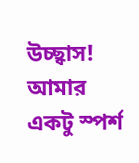উচ্ছ্বাস!
আমার একটু স্পর্শ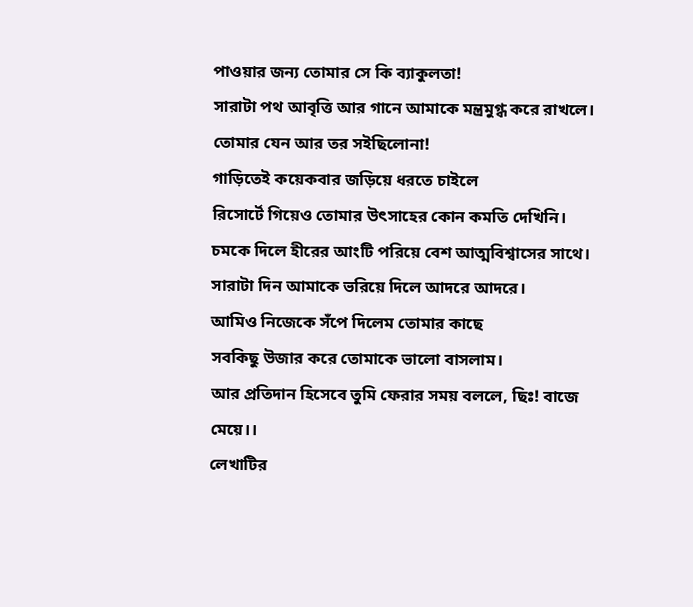পাওয়ার জন্য তোমার সে কি ব্যাকুলতা!
সারাটা পথ আবৃত্তি আর গানে আমাকে মন্ত্রমুগ্ধ করে রাখলে।
তোমার যেন আর তর সইছিলোনা!
গাড়িতেই কয়েকবার জড়িয়ে ধরতে চাইলে
রিসোর্টে গিয়েও তোমার উৎসাহের কোন কমতি দেখিনি।
চমকে দিলে হীরের আংটি পরিয়ে বেশ আত্মবিশ্বাসের সাথে।
সারাটা দিন আমাকে ভরিয়ে দিলে আদরে আদরে।
আমিও নিজেকে সঁপে দিলেম তোমার কাছে
সবকিছু উজার করে তোমাকে ভালো বাসলাম।
আর প্রতিদান হিসেবে তুমি ফেরার সময় বললে, ছিঃ! বাজে মেয়ে।।
লেখাটির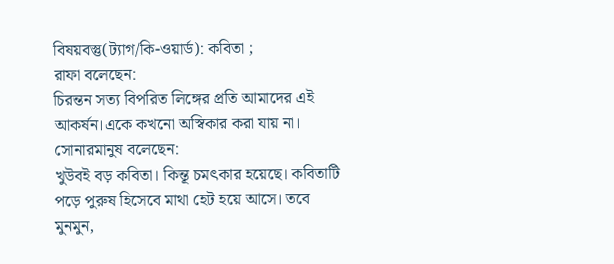বিষয়বস্তু(ট্যাগ/কি-ওয়ার্ড): কবিতা ;
রাফা বলেছেন:
চিরন্তন সত্য বিপরিত লিঙ্গের প্রতি আমাদের এই আকর্ষন।একে কখনো অস্বিকার করা যায় না।
সোনারমানুষ বলেছেন:
খুউবই বড় কবিতা। কিন্তূ চমৎকার হয়েছে। কবিতাটি পড়ে পুরুষ হিসেবে মাথা হেট হয়ে আসে। তবে মুনমুন,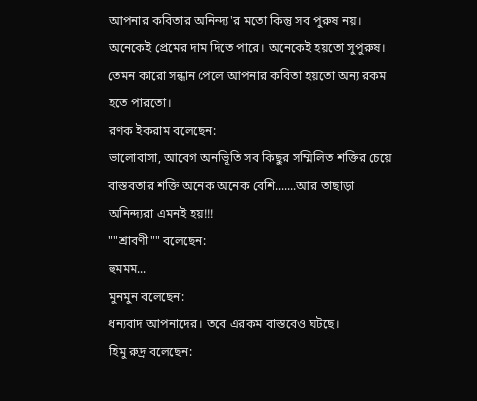আপনার কবিতার অনিন্দ্য'র মতো কিন্তু সব পুরুষ নয়। অনেকেই প্রেমের দাম দিতে পারে। অনেকেই হয়তো সুপুরুষ। তেমন কারো সন্ধান পেলে আপনার কবিতা হয়তো অন্য রকম হতে পারতো।
রণক ইকরাম বলেছেন:
ভালোবাসা, আবেগ অনভিূতি সব কিছুর সম্মিলিত শক্তির চেয়ে বাস্তবতার শক্তি অনেক অনেক বেশি.......আর তাছাড়া অনিন্দ্যরা এমনই হয়!!!
""শ্রাবণী"" বলেছেন:
হুমমম...
মুনমুন বলেছেন:
ধন্যবাদ আপনাদের। তবে এরকম বাস্তবেও ঘটছে।
হিমু রুদ্র বলেছেন: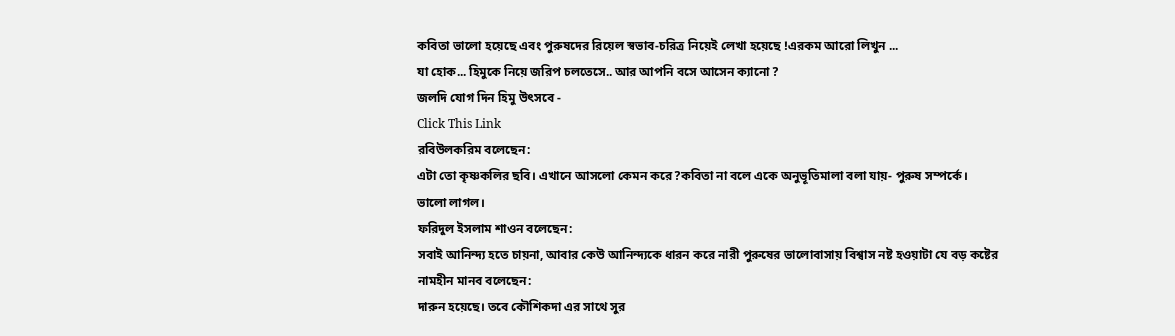কবিতা ভালো হয়েছে এবং পুরুষদের রিয়েল স্বভাব-চরিত্র নিয়েই লেখা হয়েছে !এরকম আরো লিখুন ...
যা হোক... হিমুকে নিয়ে জরিপ চলতেসে.. আর আপনি বসে আসেন ক্যানো ?
জলদি যোগ দিন হিমু উৎসবে -
Click This Link
রবিউলকরিম বলেছেন:
এটা তো কৃষ্ণকলির ছবি। এখানে আসলো কেমন করে?কবিতা না বলে একে অনুভূতিমালা বলা যায়- পুরুষ সম্পর্কে।
ভালো লাগল।
ফরিদুল ইসলাম শাওন বলেছেন:
সবাই আনিন্দ্য হতে চায়না, আবার কেউ আনিন্দ্যকে ধারন করে নারী পুরুষের ভালোবাসায় বিশ্বাস নষ্ট হওয়াটা যে বড় কষ্টের
নামহীন মানব বলেছেন:
দারুন হয়েছে। তবে কৌশিকদা এর সাথে সুর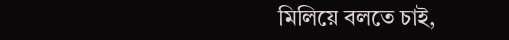মিলিয়ে বলতে চাই,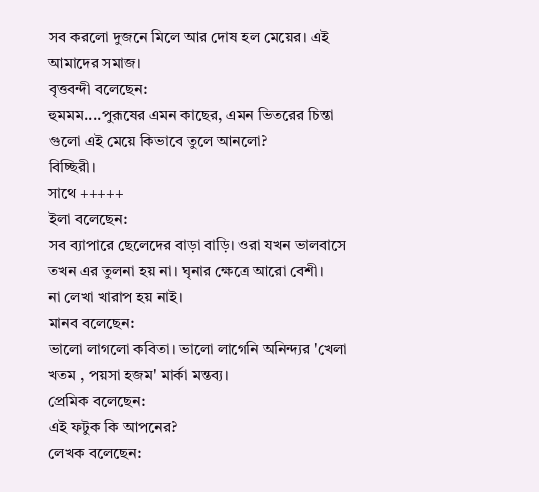সব করলো দুজনে মিলে আর দোষ হল মেয়ের। এই আমাদের সমাজ।
বৃত্তবন্দী বলেছেন:
হুমমম....পুরূষের এমন কাছের, এমন ভিতরের চিন্তা গুলো এই মেয়ে কিভাবে তুলে আনলো?
বিচ্ছিরী।
সাথে +++++
ইলা বলেছেন:
সব ব্যাপারে ছেলেদের বাড়া বাড়ি। ওরা যখন ভালবাসে তখন এর তুলনা হয় না। ঘৃনার ক্ষেত্রে আরো বেশী।
না লেখা খারাপ হয় নাই।
মানব বলেছেন:
ভালো লাগলো কবিতা। ভালো লাগেনি অনিন্দ্যর 'খেলা খতম , পয়সা হজম' মার্কা মন্তব্য।
প্রেমিক বলেছেন:
এই ফটুক কি আপনের?
লেখক বলেছেন: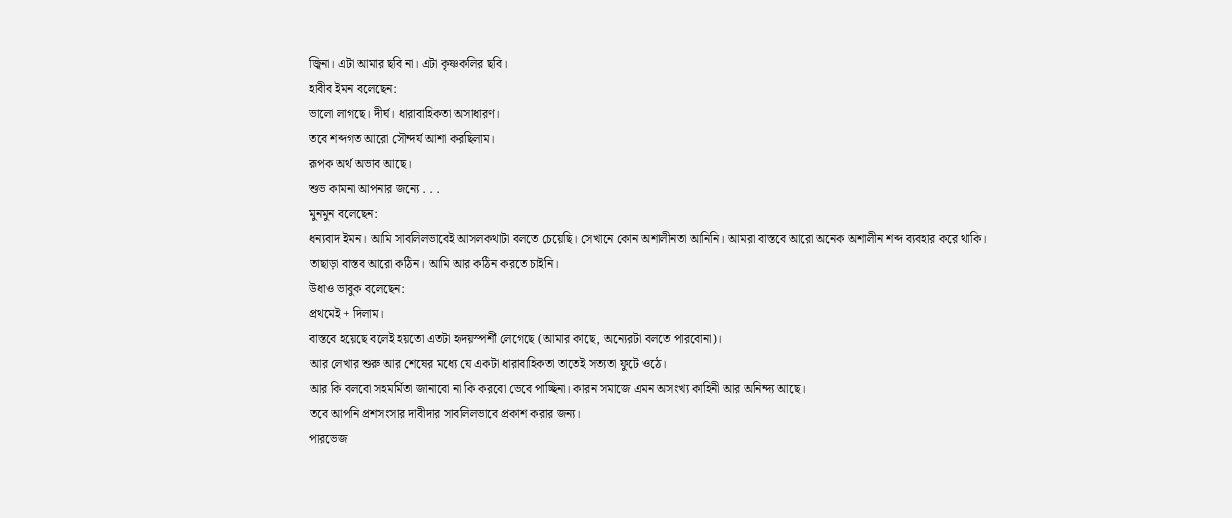জ্বিনা। এটা আমার ছবি না। এটা কৃষ্ণকলির ছবি।
হাবীব ইমন বলেছেন:
ভালো লাগছে। দীর্ঘ। ধারাবাহিকতা অসাধারণ।
তবে শব্দগত আরো সৌন্দর্য আশা করছিলাম।
রূপক অর্থ অভাব আছে।
শুভ কামনা আপনার জন্যে . . .
মুনমুন বলেছেন:
ধন্যবাদ ইমন। আমি সাবলিলভাবেই আসলকথাটা বলতে চেয়েছি। সেখানে কোন অশালীনতা আনিনি। আমরা বাস্তবে আরো অনেক অশালীন শব্দ ব্যবহার করে থাকি। তাছাড়া বাস্তব আরো কঠিন। আমি আর কঠিন করতে চাইনি।
উধাও ভাবুক বলেছেন:
প্রথমেই + দিলাম।
বাস্তবে হয়েছে বলেই হয়তো এতটা হৃদয়স্পর্শী লেগেছে (আমার কাছে, অন্যেরটা বলতে পারবোনা)।
আর লেখার শুরু আর শেষের মধ্যে যে একটা ধারাবাহিকতা তাতেই সত্যতা ফুটে ওঠে।
আর কি বলবো সহমর্মিতা জানাবো না কি করবো ভেবে পাচ্ছিনা। কারন সমাজে এমন অসংখ্য কাহিনী আর অনিন্দ্য আছে।
তবে আপনি প্রশসংসার দাবীদার সাবলিলভাবে প্রকাশ করার জন্য।
পারভেজ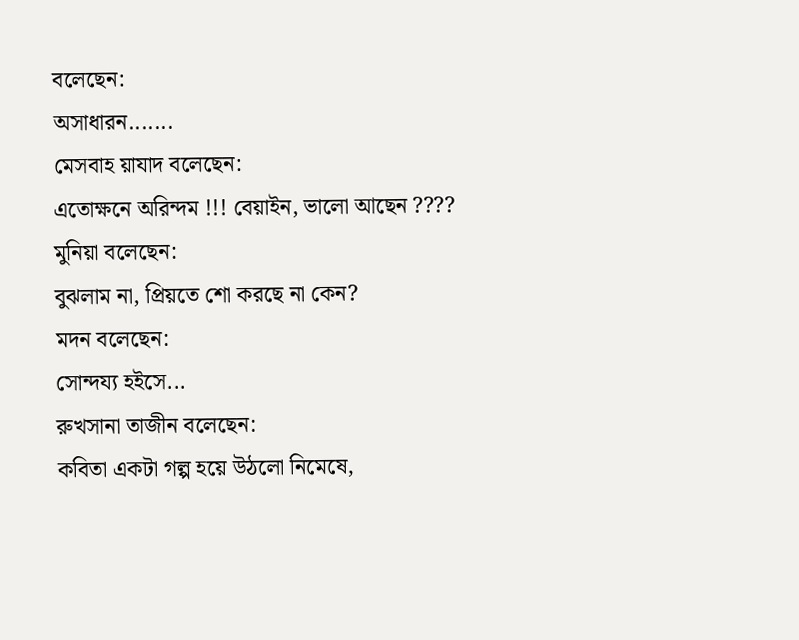বলেছেন:
অসাধারন.......
মেসবাহ য়াযাদ বলেছেন:
এতোক্ষনে অরিন্দম !!! বেয়াইন, ভালো আছেন ????
মুনিয়া বলেছেন:
বুঝলাম না, প্রিয়তে শো করছে না কেন?
মদন বলেছেন:
সোন্দয্য হইসে...
রুখসানা তাজীন বলেছেন:
কবিতা একটা গল্প হয়ে উঠলো নিমেষে,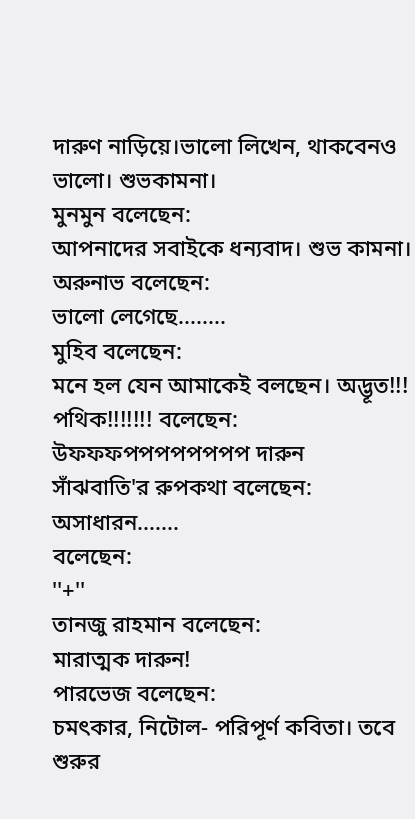দারুণ নাড়িয়ে।ভালো লিখেন, থাকবেনও ভালো। শুভকামনা।
মুনমুন বলেছেন:
আপনাদের সবাইকে ধন্যবাদ। শুভ কামনা।
অরুনাভ বলেছেন:
ভালো লেগেছে........
মুহিব বলেছেন:
মনে হল যেন আমাকেই বলছেন। অদ্ভূত!!!
পথিক!!!!!!! বলেছেন:
উফফফপপপপপপপপ দারুন
সাঁঝবাতি'র রুপকথা বলেছেন:
অসাধারন.......
বলেছেন:
''+''
তানজু রাহমান বলেছেন:
মারাত্মক দারুন!
পারভেজ বলেছেন:
চমৎকার, নিটোল- পরিপূর্ণ কবিতা। তবে শুরুর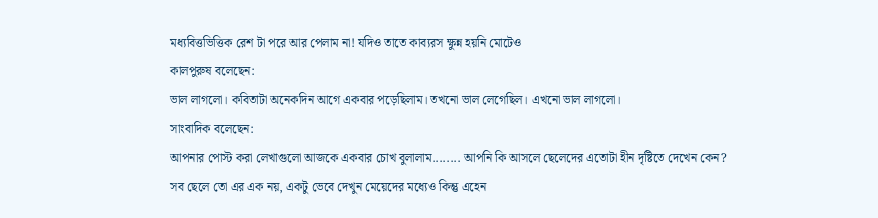মধ্যবিত্তভিত্তিক রেশ টা পরে আর পেলাম না! যদিও তাতে কাব্যরস ক্ষুন্ন হয়নি মোটেও
কালপুরুষ বলেছেন:
ভাল লাগলো। কবিতাটা অনেকদিন আগে একবার পড়েছিলাম। তখনো ভাল লেগেছিল। এখনো ভাল লাগলো।
সাংবাদিক বলেছেন:
আপনার পোস্ট করা লেখাগুলো আজকে একবার চোখ বুলালাম........ আপনি কি আসলে ছেলেদের এতোটা হীন দৃষ্টিতে দেখেন কেন?
সব ছেলে তো এর এক নয়, একটু ভেবে দেখুন মেয়েদের মধ্যেও কিন্তু এহেন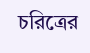চরিত্রের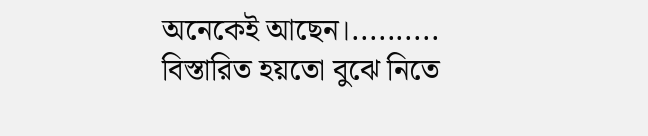অনেকেই আছেন।..........
বিস্তারিত হয়তো বুঝে নিতে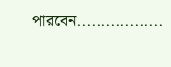পারবেন..................